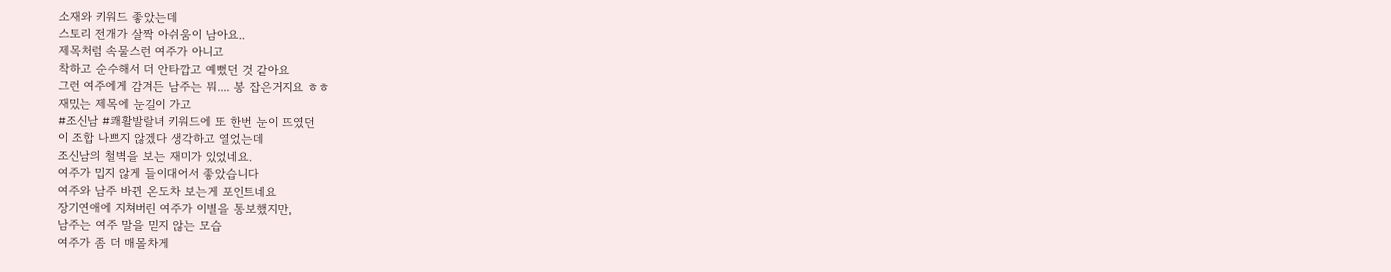소재와 키워드 좋았는데
스토리 전개가 살짝 아쉬움이 남아요..
제목처럼 속물스런 여주가 아니고
착하고 순수해서 더 안타깝고 예뻤던 것 같아요
그런 여주에게 감겨든 남주는 뭐.... 봉 잡은거지요 ㅎㅎ
재밌는 제목에 눈길이 가고
#조신남 #쾌활발랄녀 키워드에 또 한번 눈이 뜨였던
이 조합 나쁘지 않겠다 생각하고 열었는데
조신남의 철벽을 보는 재미가 있었네요.
여주가 밉지 않게 들이대어서 좋았습니다
여주와 남주 바뀐 온도차 보는게 포인트네요
장기연애에 지쳐버린 여주가 이별을 통보했지만,
남주는 여주 말을 믿지 않는 모습
여주가 좀 더 매몰차게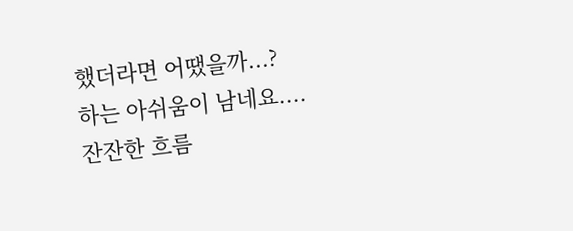했더라면 어땠을까...?
하는 아쉬움이 남네요....
잔잔한 흐름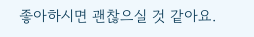좋아하시면 괜찮으실 것 같아요.